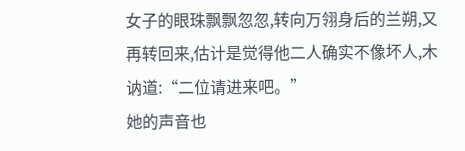女子的眼珠飘飘忽忽,转向万翎身后的兰朔,又再转回来,估计是觉得他二人确实不像坏人,木讷道:“二位请进来吧。”
她的声音也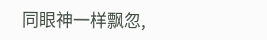同眼神一样飘忽,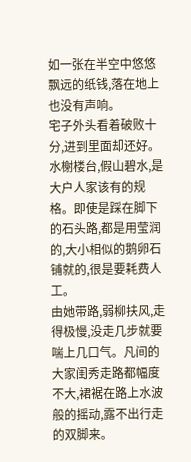如一张在半空中悠悠飘远的纸钱,落在地上也没有声响。
宅子外头看着破败十分,进到里面却还好。水榭楼台,假山碧水,是大户人家该有的规格。即使是踩在脚下的石头路,都是用莹润的,大小相似的鹅卵石铺就的,很是要耗费人工。
由她带路,弱柳扶风,走得极慢,没走几步就要喘上几口气。凡间的大家闺秀走路都幅度不大,裙裾在路上水波般的摇动,露不出行走的双脚来。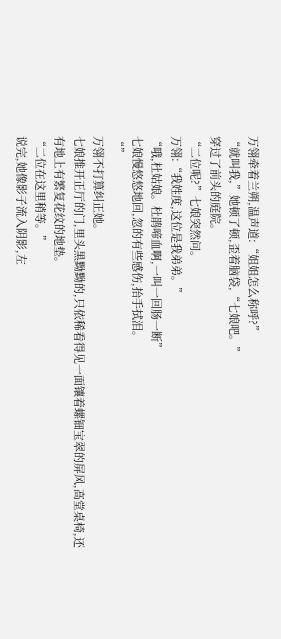万翎牵着兰朔,温声道:“姐姐怎么称呼?”
“就叫我,”她顿了顿,歪着脑袋,“七娘吧。”
穿过了前头的庭院。
“二位呢?”七娘突然问。
万翎:“我姓度,这位是我弟弟。”
“哦,杜姑娘。杜鹃啼血啊,一叫一回肠一断”
七娘慢悠悠地回,忽的有些感伤,抬手拭泪。
“”
万翎不打算纠正她。
七娘推开正厅的门,里头黑黝黝的,只依稀看得见一面镶着螺钿宝翠的屏风,高堂桌椅,还有地上有繁复花纹的地垫。
“二位在这里稍等。”
说完,她像影子流入阴影,左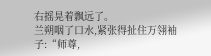右摇晃着飘远了。
兰朔咽了口水,紧张得扯住万翎袖子:“师尊,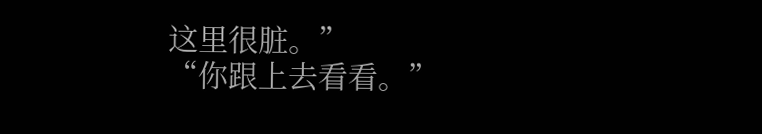这里很脏。”
“你跟上去看看。”